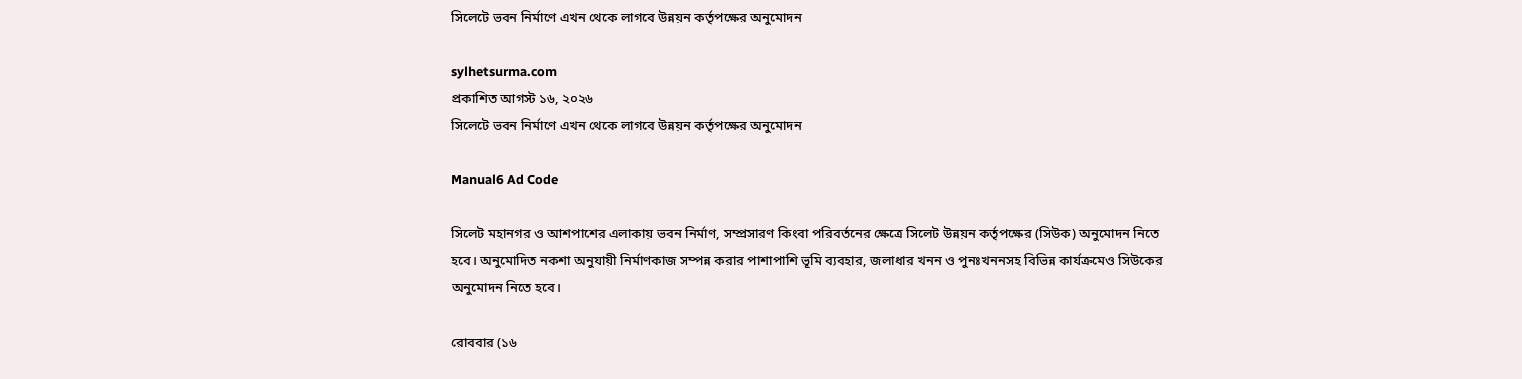সিলেটে ভবন নির্মাণে এখন থেকে লাগবে উন্নয়ন কর্তৃপক্ষের অনুমোদন

sylhetsurma.com
প্রকাশিত আগস্ট ১৬, ২০২৬
সিলেটে ভবন নির্মাণে এখন থেকে লাগবে উন্নয়ন কর্তৃপক্ষের অনুমোদন

Manual6 Ad Code

সিলেট মহানগর ও আশপাশের এলাকায় ভবন নির্মাণ, সম্প্রসারণ কিংবা পরিবর্তনের ক্ষেত্রে সিলেট উন্নয়ন কর্তৃপক্ষের (সিউক) অনুমোদন নিতে হবে। অনুমোদিত নকশা অনুযায়ী নির্মাণকাজ সম্পন্ন করার পাশাপাশি ভূমি ব্যবহার, জলাধার খনন ও পুনঃখননসহ বিভিন্ন কার্যক্রমেও সিউকের অনুমোদন নিতে হবে।

রোববার (১৬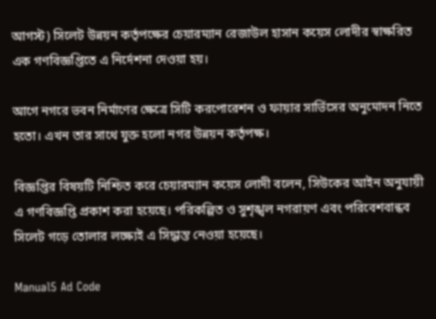আগস্ট) সিলেট উন্নয়ন কর্তৃপক্ষের চেয়ারম্যান রেজাউল হাসান কয়েস লোদীর স্বাক্ষরিত এক গণবিজ্ঞপ্তিতে এ নির্দেশনা দেওয়া হয়।

আগে নগরে ভবন নির্মাণের ক্ষেত্রে সিটি করপোরেশন ও ফায়ার সার্ভিসের অনুমোদন নিতে হতো। এখন তার সাথে যুক্ত হলো নগর উন্নয়ন কর্তৃপক্ষ।

বিজ্ঞপ্তির বিষয়টি নিশ্চিত করে চেয়ারম্যান কয়েস লোদী বলেন, সিউকের আইন অনুযায়ী এ গণবিজ্ঞপ্তি প্রকাশ করা হয়েছে। পরিকল্পিত ও সুশৃঙ্খল নগরায়ণ এবং পরিবেশবান্ধব সিলেট গড়ে তোলার লক্ষ্যেই এ সিদ্ধান্ত নেওয়া হয়েছে।

Manual5 Ad Code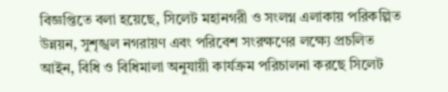বিজ্ঞপ্তিতে বলা হয়েছে, সিলেট মহানগরী ও সংলগ্ন এলাকায় পরিকল্পিত উন্নয়ন, সুশৃঙ্খল নগরায়ণ এবং পরিবেশ সংরক্ষণের লক্ষ্যে প্রচলিত আইন, বিধি ও বিধিমালা অনুযায়ী কার্যক্রম পরিচালনা করছে সিলেট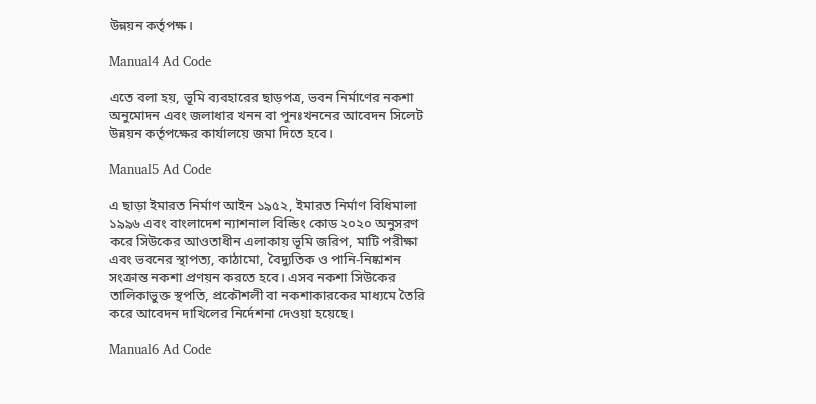উন্নয়ন কর্তৃপক্ষ।

Manual4 Ad Code

এতে বলা হয়, ভূমি ব্যবহারের ছাড়পত্র, ভবন নির্মাণের নকশা অনুমোদন এবং জলাধার খনন বা পুনঃখননের আবেদন সিলেট উন্নয়ন কর্তৃপক্ষের কার্যালয়ে জমা দিতে হবে।

Manual5 Ad Code

এ ছাড়া ইমারত নির্মাণ আইন ১৯৫২, ইমারত নির্মাণ বিধিমালা ১৯৯৬ এবং বাংলাদেশ ন্যাশনাল বিল্ডিং কোড ২০২০ অনুসরণ করে সিউকের আওতাধীন এলাকায় ভূমি জরিপ, মাটি পরীক্ষা এবং ভবনের স্থাপত্য, কাঠামো, বৈদ্যুতিক ও পানি-নিষ্কাশন সংক্রান্ত নকশা প্রণয়ন করতে হবে। এসব নকশা সিউকের তালিকাভুক্ত স্থপতি, প্রকৌশলী বা নকশাকারকের মাধ্যমে তৈরি করে আবেদন দাখিলের নির্দেশনা দেওয়া হয়েছে।

Manual6 Ad Code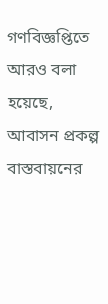গণবিজ্ঞপ্তিতে আরও বলা হয়েছে, আবাসন প্রকল্প বাস্তবায়নের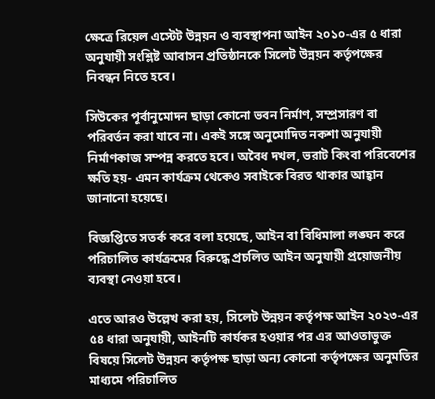ক্ষেত্রে রিয়েল এস্টেট উন্নয়ন ও ব্যবস্থাপনা আইন ২০১০-এর ৫ ধারা অনুযায়ী সংশ্লিষ্ট আবাসন প্রতিষ্ঠানকে সিলেট উন্নয়ন কর্তৃপক্ষের নিবন্ধন নিতে হবে।

সিউকের পূর্বানুমোদন ছাড়া কোনো ভবন নির্মাণ, সম্প্রসারণ বা পরিবর্তন করা যাবে না। একই সঙ্গে অনুমোদিত নকশা অনুযায়ী নির্মাণকাজ সম্পন্ন করতে হবে। অবৈধ দখল, ভরাট কিংবা পরিবেশের ক্ষতি হয়- এমন কার্যক্রম থেকেও সবাইকে বিরত থাকার আহ্বান জানানো হয়েছে।

বিজ্ঞপ্তিতে সতর্ক করে বলা হয়েছে, আইন বা বিধিমালা লঙ্ঘন করে পরিচালিত কার্যক্রমের বিরুদ্ধে প্রচলিত আইন অনুযায়ী প্রয়োজনীয় ব্যবস্থা নেওয়া হবে।

এতে আরও উল্লেখ করা হয়, সিলেট উন্নয়ন কর্তৃপক্ষ আইন ২০২৩-এর ৫৪ ধারা অনুযায়ী, আইনটি কার্যকর হওয়ার পর এর আওতাভুক্ত বিষয়ে সিলেট উন্নয়ন কর্তৃপক্ষ ছাড়া অন্য কোনো কর্তৃপক্ষের অনুমতির মাধ্যমে পরিচালিত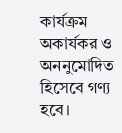কার্যক্রম অকার্যকর ও অননুমোদিত হিসেবে গণ্য হবে।